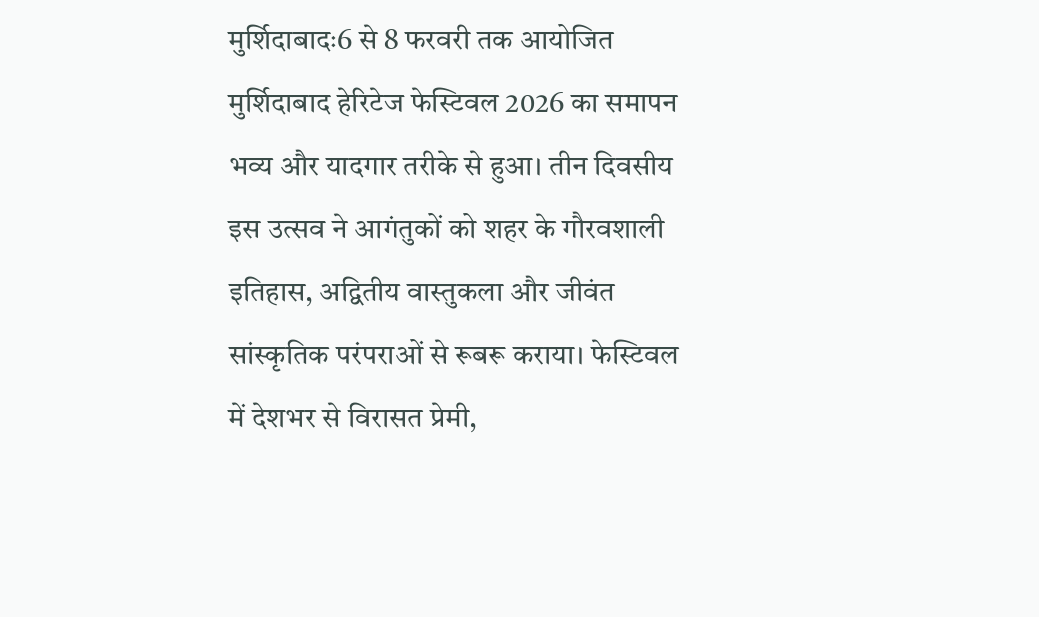मुर्शिदाबादः6 से 8 फरवरी तक आयोजित मुर्शिदाबाद हेरिटेज फेस्टिवल 2026 का समापन भव्य और यादगार तरीके से हुआ। तीन दिवसीय इस उत्सव ने आगंतुकों को शहर के गौरवशाली इतिहास, अद्वितीय वास्तुकला और जीवंत सांस्कृतिक परंपराओं से रूबरू कराया। फेस्टिवल में देशभर से विरासत प्रेमी,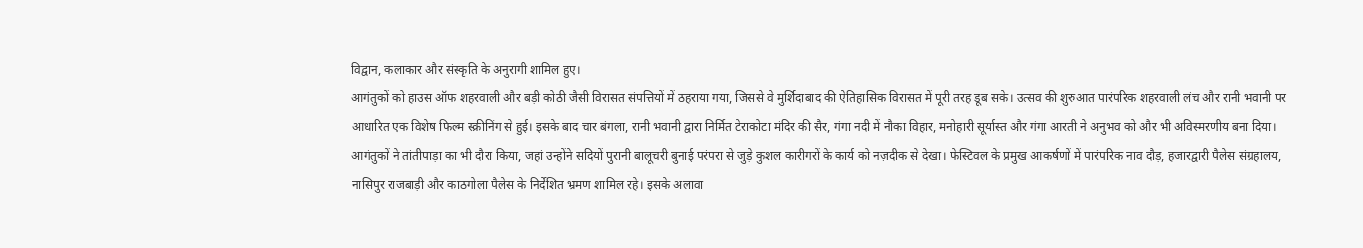विद्वान, कलाकार और संस्कृति के अनुरागी शामिल हुए।
आगंतुकों को हाउस ऑफ शहरवाली और बड़ी कोठी जैसी विरासत संपत्तियों में ठहराया गया, जिससे वे मुर्शिदाबाद की ऐतिहासिक विरासत में पूरी तरह डूब सके। उत्सव की शुरुआत पारंपरिक शहरवाली लंच और रानी भवानी पर आधारित एक विशेष फिल्म स्क्रीनिंग से हुई। इसके बाद चार बंगला, रानी भवानी द्वारा निर्मित टेराकोटा मंदिर की सैर, गंगा नदी में नौका विहार, मनोहारी सूर्यास्त और गंगा आरती ने अनुभव को और भी अविस्मरणीय बना दिया।
आगंतुकों ने तांतीपाड़ा का भी दौरा किया, जहां उन्होंने सदियों पुरानी बालूचरी बुनाई परंपरा से जुड़े कुशल कारीगरों के कार्य को नज़दीक से देखा। फेस्टिवल के प्रमुख आकर्षणों में पारंपरिक नाव दौड़, हजारद्वारी पैलेस संग्रहालय, नासिपुर राजबाड़ी और काठगोला पैलेस के निर्देशित भ्रमण शामिल रहे। इसके अलावा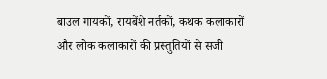बाउल गायकों, रायबेंशे नर्तकों, कथक कलाकारों और लोक कलाकारों की प्रस्तुतियों से सजी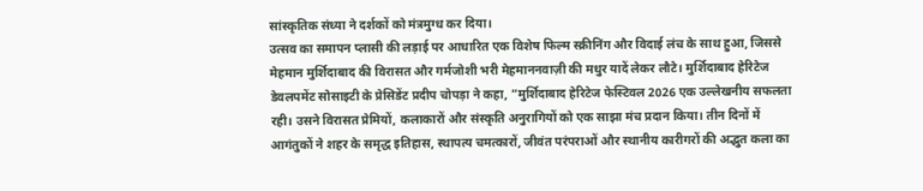सांस्कृतिक संध्या ने दर्शकों को मंत्रमुग्ध कर दिया।
उत्सव का समापन प्लासी की लड़ाई पर आधारित एक विशेष फिल्म स्क्रीनिंग और विदाई लंच के साथ हुआ, जिससे मेहमान मुर्शिदाबाद की विरासत और गर्मजोशी भरी मेहमाननवाज़ी की मधुर यादें लेकर लौटे। मुर्शिदाबाद हेरिटेज डेवलपमेंट सोसाइटी के प्रेसिडेंट प्रदीप चोपड़ा ने कहा, “मुर्शिदाबाद हेरिटेज फेस्टिवल 2026 एक उल्लेखनीय सफलता रही। उसने विरासत प्रेमियों, कलाकारों और संस्कृति अनुरागियों को एक साझा मंच प्रदान किया। तीन दिनों में आगंतुकों ने शहर के समृद्ध इतिहास, स्थापत्य चमत्कारों, जीवंत परंपराओं और स्थानीय कारीगरों की अद्भुत कला का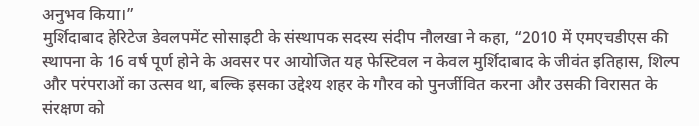अनुभव किया।”
मुर्शिदाबाद हेरिटेज डेवलपमेंट सोसाइटी के संस्थापक सदस्य संदीप नौलखा ने कहा, “2010 में एमएचडीएस की स्थापना के 16 वर्ष पूर्ण होने के अवसर पर आयोजित यह फेस्टिवल न केवल मुर्शिदाबाद के जीवंत इतिहास, शिल्प और परंपराओं का उत्सव था, बल्कि इसका उद्देश्य शहर के गौरव को पुनर्जीवित करना और उसकी विरासत के संरक्षण को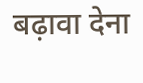बढ़ावा देना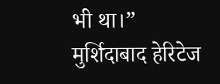भी था।”
मुर्शिदाबाद हेरिटेज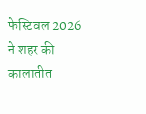फेस्टिवल 2026 ने शहर की कालातीत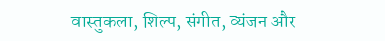वास्तुकला, शिल्प, संगीत, व्यंजन और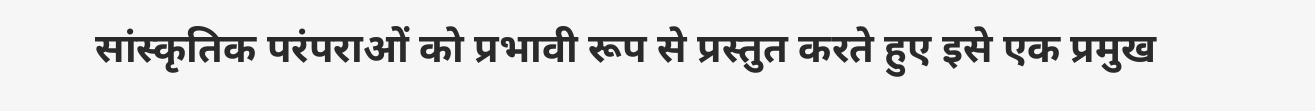सांस्कृतिक परंपराओं को प्रभावी रूप से प्रस्तुत करते हुए इसे एक प्रमुख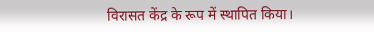विरासत केंद्र के रूप में स्थापित किया।